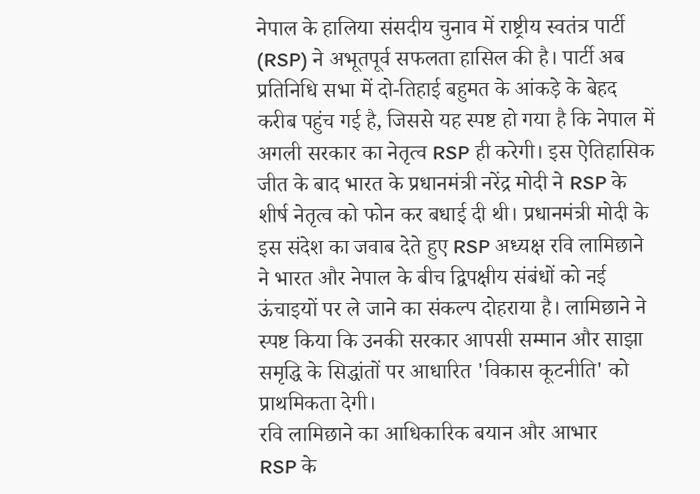नेपाल के हालिया संसदीय चुनाव में राष्ट्रीय स्वतंत्र पार्टी (RSP) ने अभूतपूर्व सफलता हासिल की है। पार्टी अब प्रतिनिधि सभा में दो-तिहाई बहुमत के आंकड़े के बेहद करीब पहुंच गई है, जिससे यह स्पष्ट हो गया है कि नेपाल में अगली सरकार का नेतृत्व RSP ही करेगी। इस ऐतिहासिक जीत के बाद भारत के प्रधानमंत्री नरेंद्र मोदी ने RSP के शीर्ष नेतृत्व को फोन कर बधाई दी थी। प्रधानमंत्री मोदी के इस संदेश का जवाब देते हुए RSP अध्यक्ष रवि लामिछाने ने भारत और नेपाल के बीच द्विपक्षीय संबंधों को नई ऊंचाइयों पर ले जाने का संकल्प दोहराया है। लामिछाने ने स्पष्ट किया कि उनकी सरकार आपसी सम्मान और साझा समृद्धि के सिद्धांतों पर आधारित 'विकास कूटनीति' को प्राथमिकता देगी।
रवि लामिछाने का आधिकारिक बयान और आभार
RSP के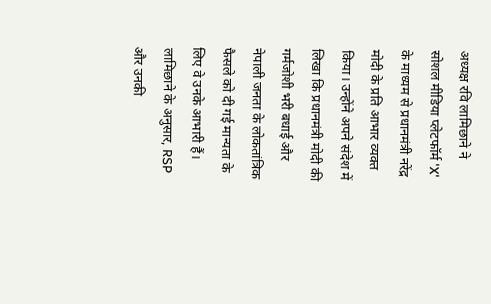अध्यक्ष रवि लामिछाने ने सोशल मीडिया प्लेटफॉर्म 'X' के माध्यम से प्रधानमंत्री नरेंद्र मोदी के प्रति आभार व्यक्त किया। उन्होंने अपने संदेश में लिखा कि प्रधानमंत्री मोदी की गर्मजोशी भरी बधाई और नेपाली जनता के लोकतांत्रिक फैसले को दी गई मान्यता के लिए वे उनके आभारी हैं। लामिछाने के अनुसार, RSP और उनकी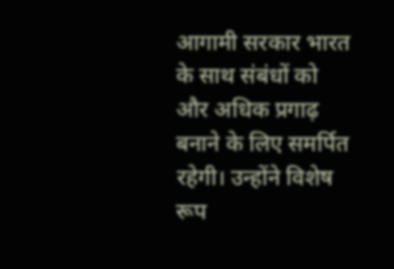आगामी सरकार भारत के साथ संबंधों को और अधिक प्रगाढ़ बनाने के लिए समर्पित रहेगी। उन्होंने विशेष रूप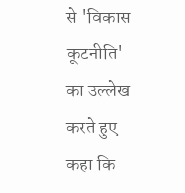से 'विकास कूटनीति' का उल्लेख करते हुए कहा कि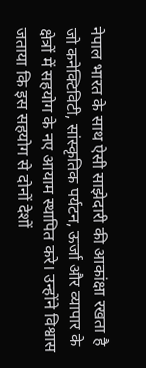नेपाल भारत के साथ ऐसी साझेदारी की आकांक्षा रखता है जो कनेक्टिविटी, सांस्कृतिक पर्यटन, ऊर्जा और व्यापार के क्षेत्रों में सहयोग के नए आयाम स्थापित करे। उन्होंने विश्वास जताया कि इस सहयोग से दोनों देशों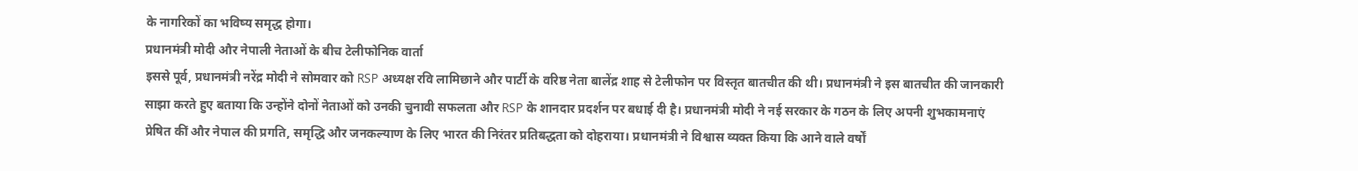के नागरिकों का भविष्य समृद्ध होगा।
प्रधानमंत्री मोदी और नेपाली नेताओं के बीच टेलीफोनिक वार्ता
इससे पूर्व, प्रधानमंत्री नरेंद्र मोदी ने सोमवार को RSP अध्यक्ष रवि लामिछाने और पार्टी के वरिष्ठ नेता बालेंद्र शाह से टेलीफोन पर विस्तृत बातचीत की थी। प्रधानमंत्री ने इस बातचीत की जानकारी साझा करते हुए बताया कि उन्होंने दोनों नेताओं को उनकी चुनावी सफलता और RSP के शानदार प्रदर्शन पर बधाई दी है। प्रधानमंत्री मोदी ने नई सरकार के गठन के लिए अपनी शुभकामनाएं प्रेषित कीं और नेपाल की प्रगति, समृद्धि और जनकल्याण के लिए भारत की निरंतर प्रतिबद्धता को दोहराया। प्रधानमंत्री ने विश्वास व्यक्त किया कि आने वाले वर्षों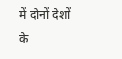में दोनों देशों के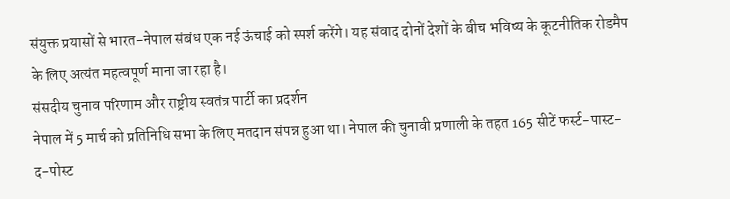संयुक्त प्रयासों से भारत-नेपाल संबंध एक नई ऊंचाई को स्पर्श करेंगे। यह संवाद दोनों देशों के बीच भविष्य के कूटनीतिक रोडमैप के लिए अत्यंत महत्वपूर्ण माना जा रहा है।
संसदीय चुनाव परिणाम और राष्ट्रीय स्वतंत्र पार्टी का प्रदर्शन
नेपाल में 5 मार्च को प्रतिनिधि सभा के लिए मतदान संपन्न हुआ था। नेपाल की चुनावी प्रणाली के तहत 165 सीटें फर्स्ट-पास्ट-द-पोस्ट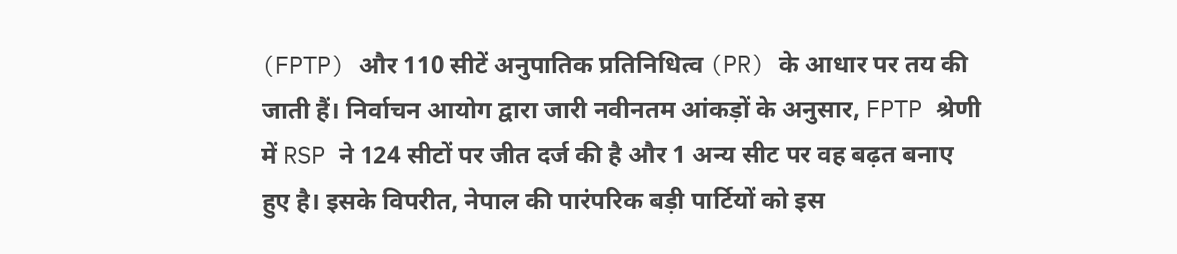(FPTP) और 110 सीटें अनुपातिक प्रतिनिधित्व (PR) के आधार पर तय की जाती हैं। निर्वाचन आयोग द्वारा जारी नवीनतम आंकड़ों के अनुसार, FPTP श्रेणी में RSP ने 124 सीटों पर जीत दर्ज की है और 1 अन्य सीट पर वह बढ़त बनाए हुए है। इसके विपरीत, नेपाल की पारंपरिक बड़ी पार्टियों को इस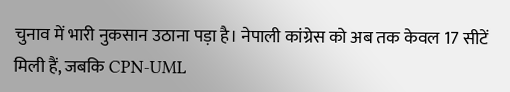चुनाव में भारी नुकसान उठाना पड़ा है। नेपाली कांग्रेस को अब तक केवल 17 सीटें मिली हैं, जबकि CPN-UML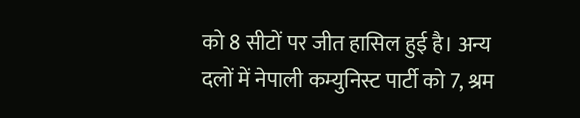को 8 सीटों पर जीत हासिल हुई है। अन्य दलों में नेपाली कम्युनिस्ट पार्टी को 7, श्रम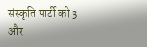संस्कृति पार्टी को 3 और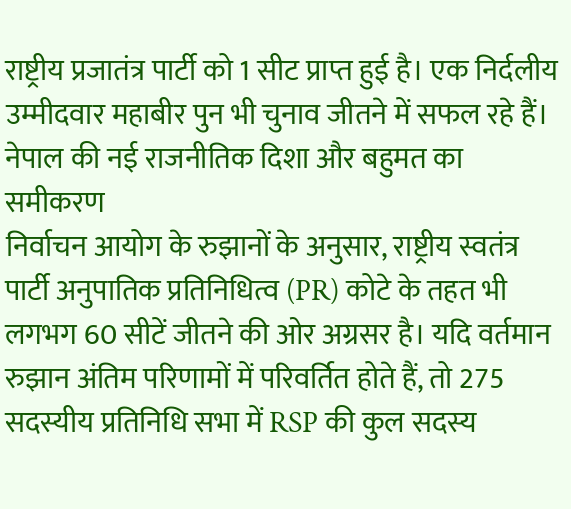राष्ट्रीय प्रजातंत्र पार्टी को 1 सीट प्राप्त हुई है। एक निर्दलीय उम्मीदवार महाबीर पुन भी चुनाव जीतने में सफल रहे हैं।
नेपाल की नई राजनीतिक दिशा और बहुमत का समीकरण
निर्वाचन आयोग के रुझानों के अनुसार, राष्ट्रीय स्वतंत्र पार्टी अनुपातिक प्रतिनिधित्व (PR) कोटे के तहत भी लगभग 60 सीटें जीतने की ओर अग्रसर है। यदि वर्तमान रुझान अंतिम परिणामों में परिवर्तित होते हैं, तो 275 सदस्यीय प्रतिनिधि सभा में RSP की कुल सदस्य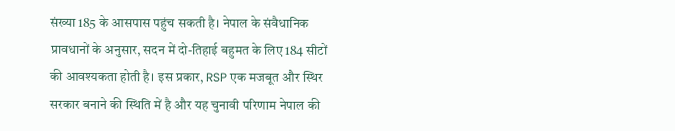संख्या 185 के आसपास पहुंच सकती है। नेपाल के संवैधानिक प्रावधानों के अनुसार, सदन में दो-तिहाई बहुमत के लिए 184 सीटों की आवश्यकता होती है। इस प्रकार, RSP एक मजबूत और स्थिर सरकार बनाने की स्थिति में है और यह चुनावी परिणाम नेपाल की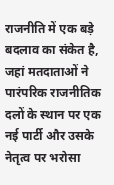राजनीति में एक बड़े बदलाव का संकेत है, जहां मतदाताओं ने पारंपरिक राजनीतिक दलों के स्थान पर एक नई पार्टी और उसके नेतृत्व पर भरोसा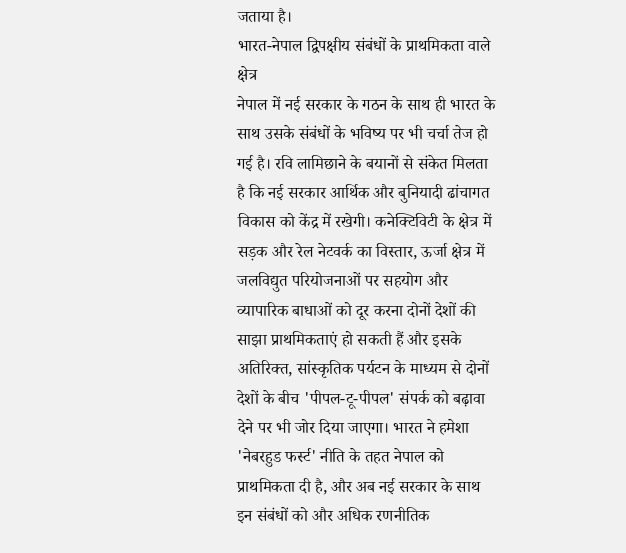जताया है।
भारत-नेपाल द्विपक्षीय संबंधों के प्राथमिकता वाले क्षेत्र
नेपाल में नई सरकार के गठन के साथ ही भारत के साथ उसके संबंधों के भविष्य पर भी चर्चा तेज हो गई है। रवि लामिछाने के बयानों से संकेत मिलता है कि नई सरकार आर्थिक और बुनियादी ढांचागत विकास को केंद्र में रखेगी। कनेक्टिविटी के क्षेत्र में सड़क और रेल नेटवर्क का विस्तार, ऊर्जा क्षेत्र में जलविद्युत परियोजनाओं पर सहयोग और व्यापारिक बाधाओं को दूर करना दोनों देशों की साझा प्राथमिकताएं हो सकती हैं और इसके अतिरिक्त, सांस्कृतिक पर्यटन के माध्यम से दोनों देशों के बीच 'पीपल-टू-पीपल' संपर्क को बढ़ावा देने पर भी जोर दिया जाएगा। भारत ने हमेशा 'नेबरहुड फर्स्ट' नीति के तहत नेपाल को प्राथमिकता दी है, और अब नई सरकार के साथ इन संबंधों को और अधिक रणनीतिक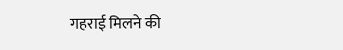गहराई मिलने की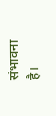संभावना है।